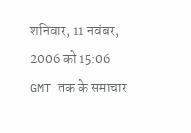शनिवार, 11 नवंबर, 2006 को 15:06 GMT तक के समाचार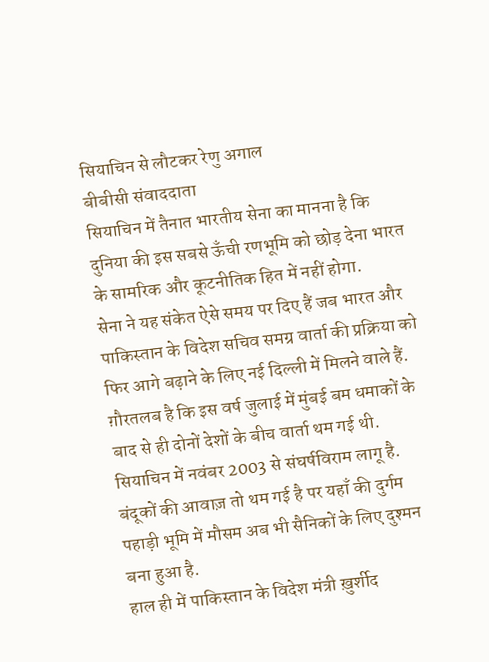सियाचिन से लौटकर रेणु अगाल
बीबीसी संवाददाता
सियाचिन में तैनात भारतीय सेना का मानना है कि दुनिया की इस सबसे ऊँची रणभूमि को छोड़ देना भारत के सामरिक और कूटनीतिक हित में नहीं होगा.
सेना ने यह संकेत ऐसे समय पर दिए हैं जब भारत और पाकिस्तान के विदेश सचिव समग्र वार्ता की प्रक्रिया को फिर आगे बढ़ाने के लिए नई दिल्ली में मिलने वाले हैं.
ग़ौरतलब है कि इस वर्ष जुलाई में मुंबई बम धमाकों के बाद से ही दोनों देशों के बीच वार्ता थम गई थी.
सियाचिन में नवंबर 2003 से संघर्षविराम लागू है. बंदूकों की आवाज़ तो थम गई है पर यहाँ की दुर्गम पहाड़ी भूमि में मौसम अब भी सैनिकों के लिए दुश्मन बना हुआ है.
हाल ही में पाकिस्तान के विदेश मंत्री ख़ुर्शीद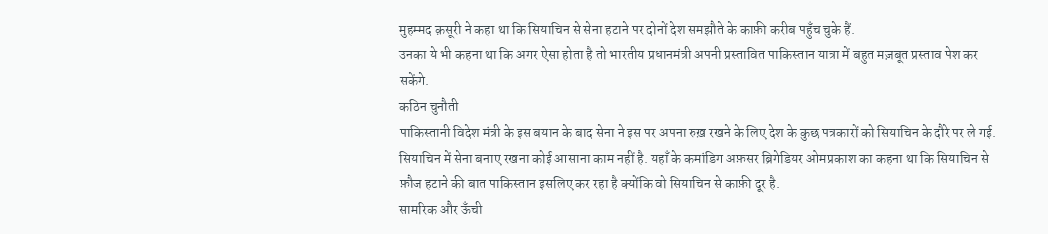मुहम्मद क़सूरी ने कहा था कि सियाचिन से सेना हटाने पर दोनों देश समझौते के काफ़ी करीब पहुँच चुके हैं.
उनका ये भी कहना था कि अगर ऐसा होता है तो भारतीय प्रधानमंत्री अपनी प्रस्तावित पाकिस्तान यात्रा में बहुत मज़बूत प्रस्ताव पेश कर सकेंगे.
कठिन चुनौती
पाकिस्तानी विदेश मंत्री के इस बयान के बाद सेना ने इस पर अपना रुख़ रखने के लिए देश के कुछ पत्रकारों को सियाचिन के दौरे पर ले गई.
सियाचिन में सेना बनाए रखना कोई आसाना काम नहीं है. यहाँ के कमांडिग अफ़सर ब्रिगेडियर ओमप्रकाश का कहना था कि सियाचिन से फ़ौज हटाने की बात पाकिस्तान इसलिए कर रहा है क्योंकि वो सियाचिन से काफ़ी दूर है.
सामरिक और ऊँची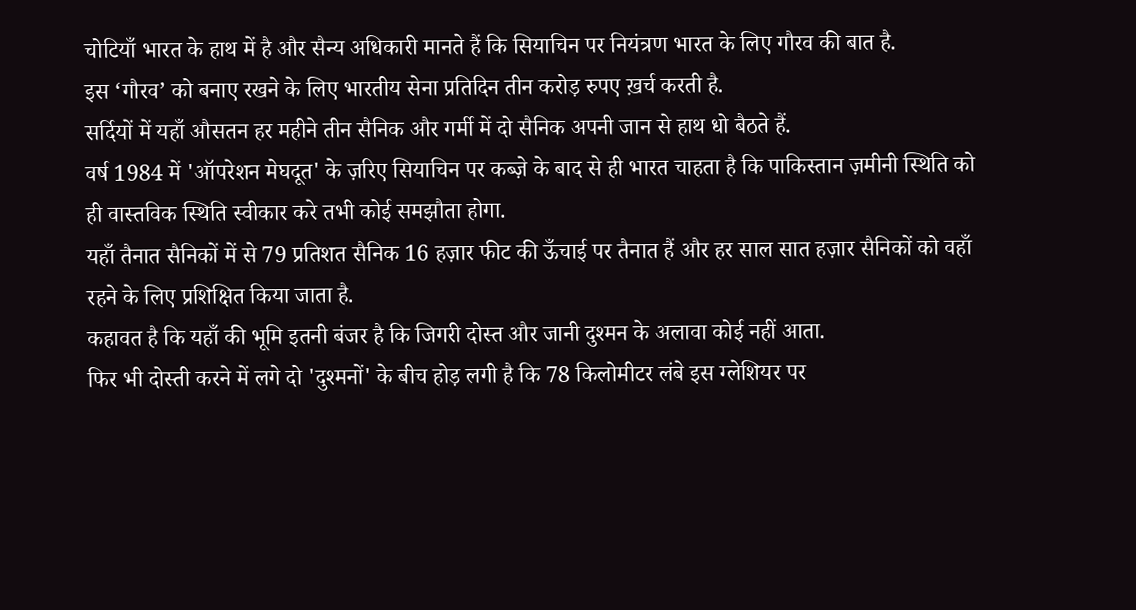चोटियाँ भारत के हाथ में है और सैन्य अधिकारी मानते हैं कि सियाचिन पर नियंत्रण भारत के लिए गौरव की बात है.
इस ‘गौरव’ को बनाए रखने के लिए भारतीय सेना प्रतिदिन तीन करोड़ रुपए ख़र्च करती है.
सर्दियों में यहाँ औसतन हर महीने तीन सैनिक और गर्मी में दो सैनिक अपनी जान से हाथ धो बैठते हैं.
वर्ष 1984 में 'ऑपरेशन मेघदूत' के ज़रिए सियाचिन पर कब्ज़े के बाद से ही भारत चाहता है कि पाकिस्तान ज़मीनी स्थिति को ही वास्तविक स्थिति स्वीकार करे तभी कोई समझौता होगा.
यहाँ तैनात सैनिकों में से 79 प्रतिशत सैनिक 16 हज़ार फीट की ऊँचाई पर तैनात हैं और हर साल सात हज़ार सैनिकों को वहाँ रहने के लिए प्रशिक्षित किया जाता है.
कहावत है कि यहाँ की भूमि इतनी बंजर है कि जिगरी दोस्त और जानी दुश्मन के अलावा कोई नहीं आता.
फिर भी दोस्ती करने में लगे दो 'दुश्मनों' के बीच होड़ लगी है कि 78 किलोमीटर लंबे इस ग्लेशियर पर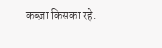कब्ज़ा किसका रहे.